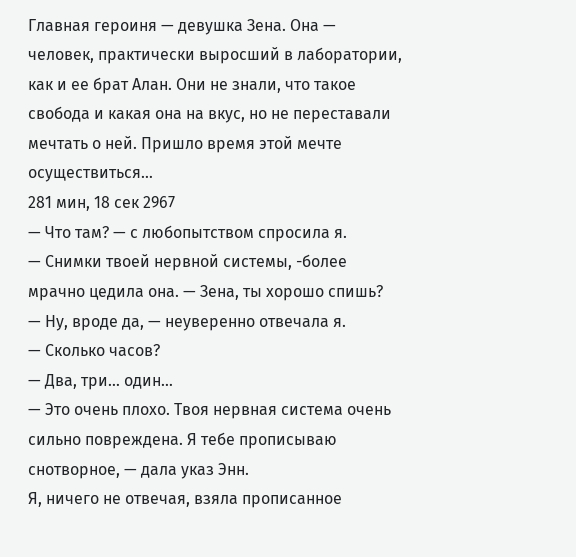Главная героиня — девушка Зена. Она — человек, практически выросший в лаборатории, как и ее брат Алан. Они не знали, что такое свобода и какая она на вкус, но не переставали мечтать о ней. Пришло время этой мечте осуществиться…
281 мин, 18 сек 2967
— Что там? — с любопытством спросила я.
— Снимки твоей нервной системы, -более мрачно цедила она. — Зена, ты хорошо спишь?
— Ну, вроде да, — неуверенно отвечала я.
— Сколько часов?
— Два, три… один…
— Это очень плохо. Твоя нервная система очень сильно повреждена. Я тебе прописываю снотворное, — дала указ Энн.
Я, ничего не отвечая, взяла прописанное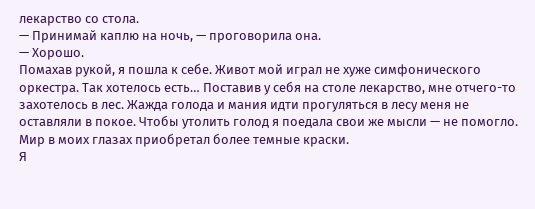лекарство со стола.
— Принимай каплю на ночь, — проговорила она.
— Хорошо.
Помахав рукой, я пошла к себе. Живот мой играл не хуже симфонического оркестра. Так хотелось есть… Поставив у себя на столе лекарство, мне отчего-то захотелось в лес. Жажда голода и мания идти прогуляться в лесу меня не оставляли в покое. Чтобы утолить голод я поедала свои же мысли — не помогло. Мир в моих глазах приобретал более темные краски.
Я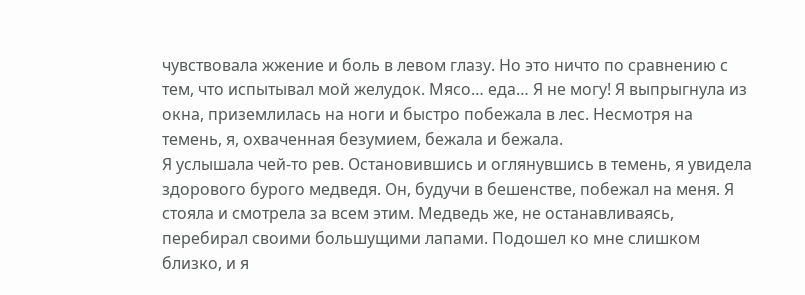чувствовала жжение и боль в левом глазу. Но это ничто по сравнению с тем, что испытывал мой желудок. Мясо… еда… Я не могу! Я выпрыгнула из окна, приземлилась на ноги и быстро побежала в лес. Несмотря на темень, я, охваченная безумием, бежала и бежала.
Я услышала чей-то рев. Остановившись и оглянувшись в темень, я увидела здорового бурого медведя. Он, будучи в бешенстве, побежал на меня. Я стояла и смотрела за всем этим. Медведь же, не останавливаясь, перебирал своими большущими лапами. Подошел ко мне слишком близко, и я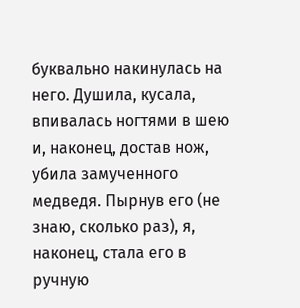буквально накинулась на него. Душила, кусала, впивалась ногтями в шею и, наконец, достав нож, убила замученного медведя. Пырнув его (не знаю, сколько раз), я, наконец, стала его в ручную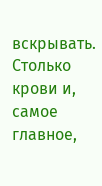вскрывать. Столько крови и, самое главное,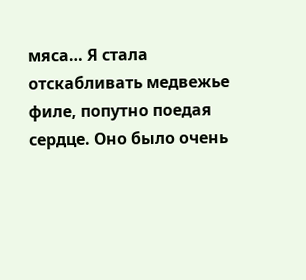мяса… Я стала отскабливать медвежье филе, попутно поедая сердце. Оно было очень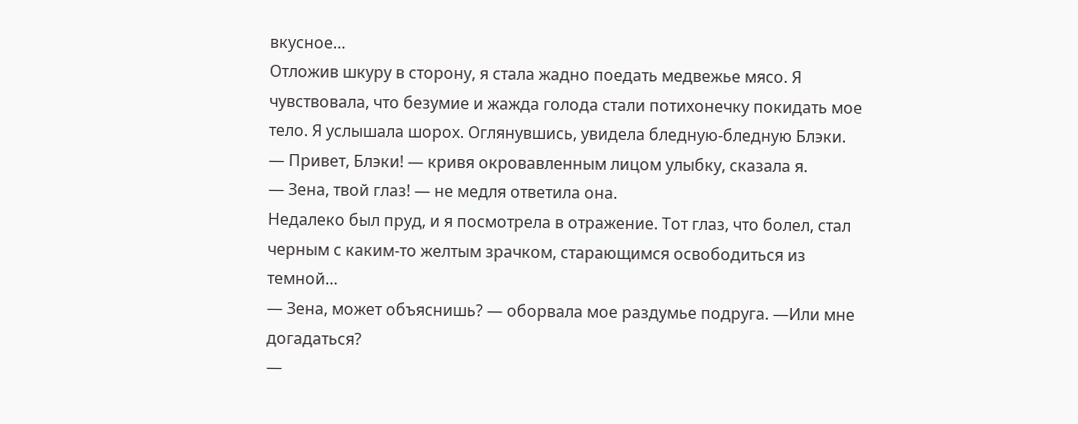вкусное…
Отложив шкуру в сторону, я стала жадно поедать медвежье мясо. Я чувствовала, что безумие и жажда голода стали потихонечку покидать мое тело. Я услышала шорох. Оглянувшись, увидела бледную-бледную Блэки.
— Привет, Блэки! — кривя окровавленным лицом улыбку, сказала я.
— Зена, твой глаз! — не медля ответила она.
Недалеко был пруд, и я посмотрела в отражение. Тот глаз, что болел, стал черным с каким-то желтым зрачком, старающимся освободиться из темной…
— Зена, может объяснишь? — оборвала мое раздумье подруга. —Или мне догадаться?
—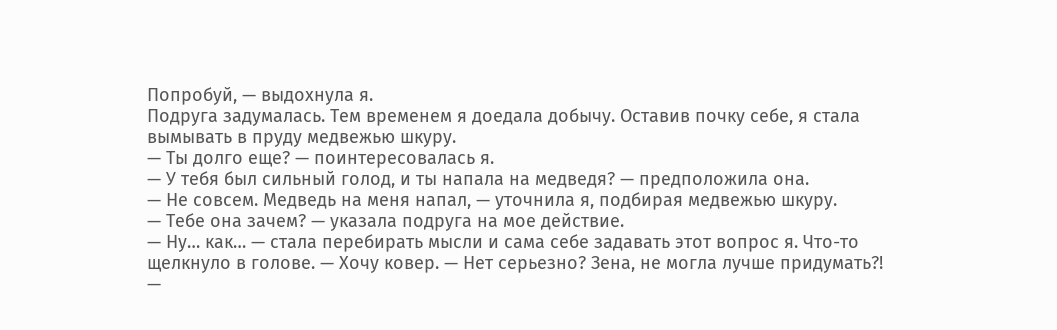Попробуй, — выдохнула я.
Подруга задумалась. Тем временем я доедала добычу. Оставив почку себе, я стала вымывать в пруду медвежью шкуру.
— Ты долго еще? — поинтересовалась я.
— У тебя был сильный голод, и ты напала на медведя? — предположила она.
— Не совсем. Медведь на меня напал, — уточнила я, подбирая медвежью шкуру.
— Тебе она зачем? — указала подруга на мое действие.
— Ну… как… — стала перебирать мысли и сама себе задавать этот вопрос я. Что-то щелкнуло в голове. — Хочу ковер. — Нет серьезно? Зена, не могла лучше придумать?!
—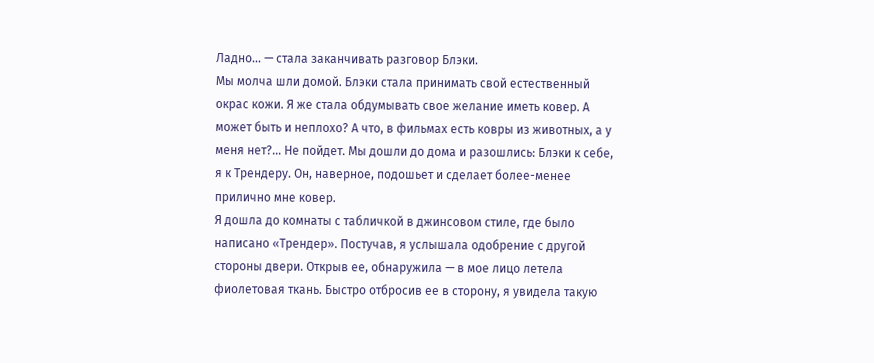Ладно… — стала заканчивать разговор Блэки.
Мы молча шли домой. Блэки стала принимать свой естественный окрас кожи. Я же стала обдумывать свое желание иметь ковер. А может быть и неплохо? А что, в фильмах есть ковры из животных, а у меня нет?… Не пойдет. Мы дошли до дома и разошлись: Блэки к себе, я к Трендеру. Он, наверное, подошьет и сделает более-менее прилично мне ковер.
Я дошла до комнаты с табличкой в джинсовом стиле, где было написано «Трендер». Постучав, я услышала одобрение с другой стороны двери. Открыв ее, обнаружила — в мое лицо летела фиолетовая ткань. Быстро отбросив ее в сторону, я увидела такую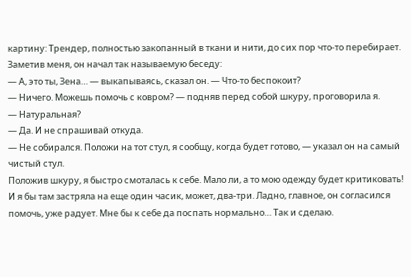картину: Трендер, полностью закопанный в ткани и нити, до сих пор что-то перебирает. Заметив меня, он начал так называемую беседу:
— А, это ты, Зена… — выкапываясь, сказал он. — Что-то беспокоит?
— Ничего. Можешь помочь с ковром? — подняв перед собой шкуру, проговорила я.
— Натуральная?
— Да. И не спрашивай откуда.
— Не собирался. Положи на тот стул, я сообщу, когда будет готово, — указал он на самый чистый стул.
Положив шкуру, я быстро смоталась к себе. Мало ли, а то мою одежду будет критиковать! И я бы там застряла на еще один часик, может, два-три. Ладно, главное, он согласился помочь, уже радует. Мне бы к себе да поспать нормально… Так и сделаю.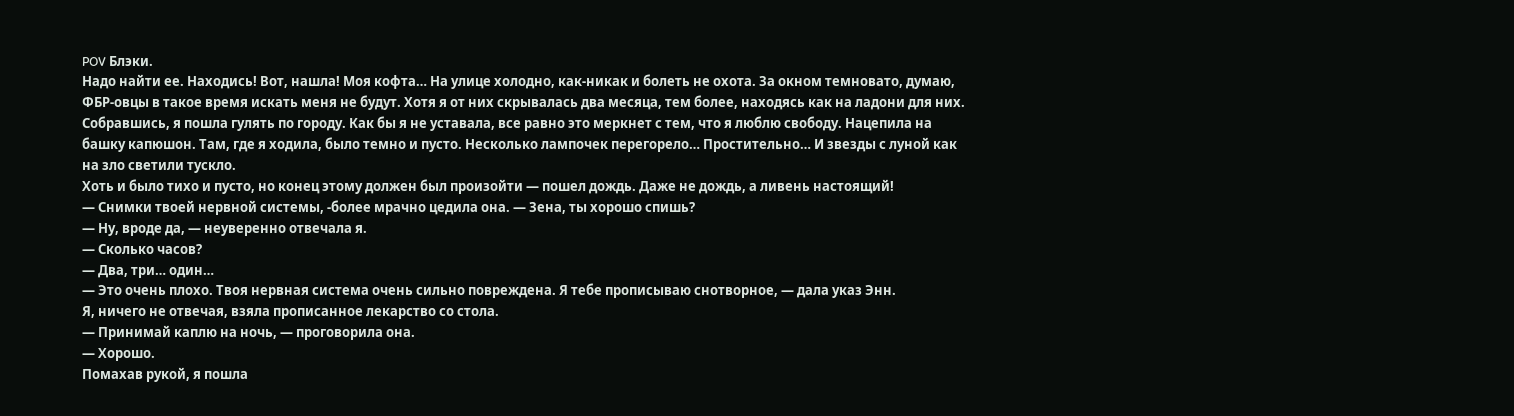POV Блэки.
Надо найти ее. Находись! Вот, нашла! Моя кофта… На улице холодно, как-никак и болеть не охота. За окном темновато, думаю, ФБР-овцы в такое время искать меня не будут. Хотя я от них скрывалась два месяца, тем более, находясь как на ладони для них.
Собравшись, я пошла гулять по городу. Как бы я не уставала, все равно это меркнет с тем, что я люблю свободу. Нацепила на башку капюшон. Там, где я ходила, было темно и пусто. Несколько лампочек перегорело… Простительно… И звезды с луной как на зло светили тускло.
Хоть и было тихо и пусто, но конец этому должен был произойти — пошел дождь. Даже не дождь, а ливень настоящий!
— Снимки твоей нервной системы, -более мрачно цедила она. — Зена, ты хорошо спишь?
— Ну, вроде да, — неуверенно отвечала я.
— Сколько часов?
— Два, три… один…
— Это очень плохо. Твоя нервная система очень сильно повреждена. Я тебе прописываю снотворное, — дала указ Энн.
Я, ничего не отвечая, взяла прописанное лекарство со стола.
— Принимай каплю на ночь, — проговорила она.
— Хорошо.
Помахав рукой, я пошла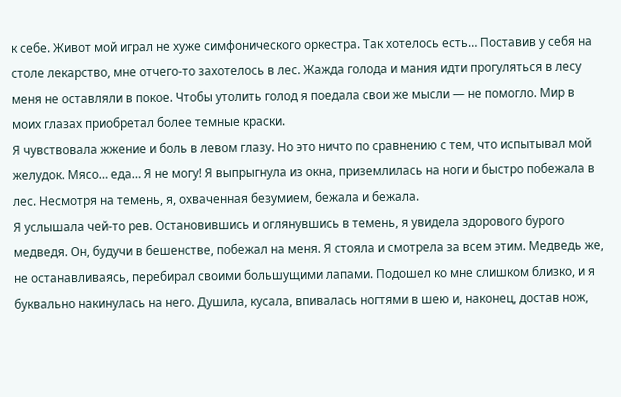к себе. Живот мой играл не хуже симфонического оркестра. Так хотелось есть… Поставив у себя на столе лекарство, мне отчего-то захотелось в лес. Жажда голода и мания идти прогуляться в лесу меня не оставляли в покое. Чтобы утолить голод я поедала свои же мысли — не помогло. Мир в моих глазах приобретал более темные краски.
Я чувствовала жжение и боль в левом глазу. Но это ничто по сравнению с тем, что испытывал мой желудок. Мясо… еда… Я не могу! Я выпрыгнула из окна, приземлилась на ноги и быстро побежала в лес. Несмотря на темень, я, охваченная безумием, бежала и бежала.
Я услышала чей-то рев. Остановившись и оглянувшись в темень, я увидела здорового бурого медведя. Он, будучи в бешенстве, побежал на меня. Я стояла и смотрела за всем этим. Медведь же, не останавливаясь, перебирал своими большущими лапами. Подошел ко мне слишком близко, и я буквально накинулась на него. Душила, кусала, впивалась ногтями в шею и, наконец, достав нож,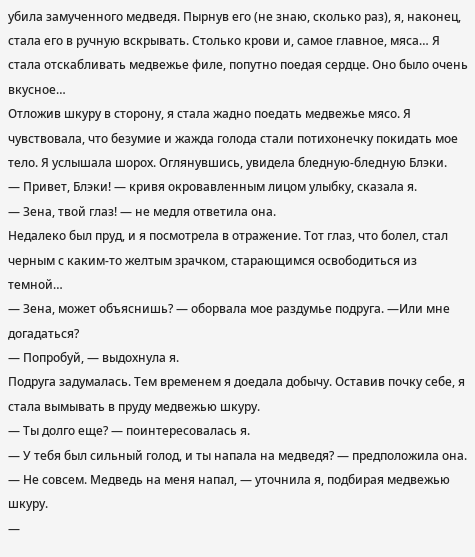убила замученного медведя. Пырнув его (не знаю, сколько раз), я, наконец, стала его в ручную вскрывать. Столько крови и, самое главное, мяса… Я стала отскабливать медвежье филе, попутно поедая сердце. Оно было очень вкусное…
Отложив шкуру в сторону, я стала жадно поедать медвежье мясо. Я чувствовала, что безумие и жажда голода стали потихонечку покидать мое тело. Я услышала шорох. Оглянувшись, увидела бледную-бледную Блэки.
— Привет, Блэки! — кривя окровавленным лицом улыбку, сказала я.
— Зена, твой глаз! — не медля ответила она.
Недалеко был пруд, и я посмотрела в отражение. Тот глаз, что болел, стал черным с каким-то желтым зрачком, старающимся освободиться из темной…
— Зена, может объяснишь? — оборвала мое раздумье подруга. —Или мне догадаться?
— Попробуй, — выдохнула я.
Подруга задумалась. Тем временем я доедала добычу. Оставив почку себе, я стала вымывать в пруду медвежью шкуру.
— Ты долго еще? — поинтересовалась я.
— У тебя был сильный голод, и ты напала на медведя? — предположила она.
— Не совсем. Медведь на меня напал, — уточнила я, подбирая медвежью шкуру.
—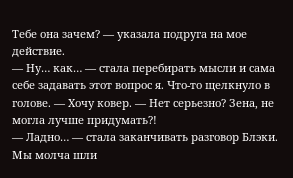Тебе она зачем? — указала подруга на мое действие.
— Ну… как… — стала перебирать мысли и сама себе задавать этот вопрос я. Что-то щелкнуло в голове. — Хочу ковер. — Нет серьезно? Зена, не могла лучше придумать?!
— Ладно… — стала заканчивать разговор Блэки.
Мы молча шли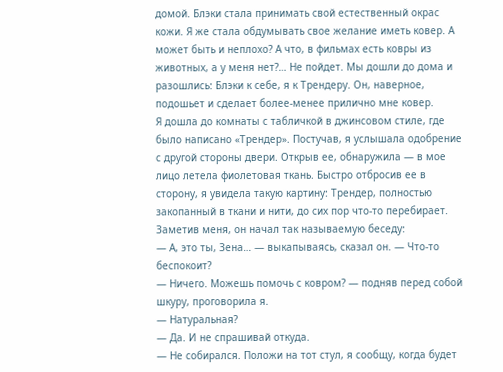домой. Блэки стала принимать свой естественный окрас кожи. Я же стала обдумывать свое желание иметь ковер. А может быть и неплохо? А что, в фильмах есть ковры из животных, а у меня нет?… Не пойдет. Мы дошли до дома и разошлись: Блэки к себе, я к Трендеру. Он, наверное, подошьет и сделает более-менее прилично мне ковер.
Я дошла до комнаты с табличкой в джинсовом стиле, где было написано «Трендер». Постучав, я услышала одобрение с другой стороны двери. Открыв ее, обнаружила — в мое лицо летела фиолетовая ткань. Быстро отбросив ее в сторону, я увидела такую картину: Трендер, полностью закопанный в ткани и нити, до сих пор что-то перебирает. Заметив меня, он начал так называемую беседу:
— А, это ты, Зена… — выкапываясь, сказал он. — Что-то беспокоит?
— Ничего. Можешь помочь с ковром? — подняв перед собой шкуру, проговорила я.
— Натуральная?
— Да. И не спрашивай откуда.
— Не собирался. Положи на тот стул, я сообщу, когда будет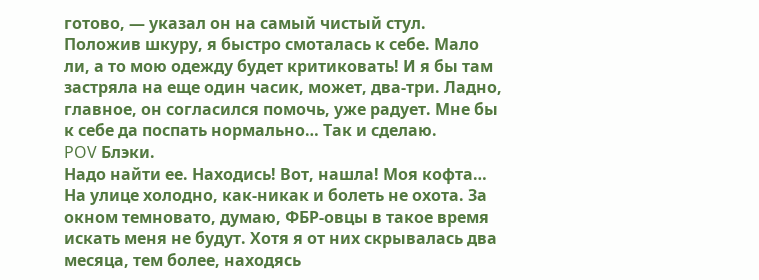готово, — указал он на самый чистый стул.
Положив шкуру, я быстро смоталась к себе. Мало ли, а то мою одежду будет критиковать! И я бы там застряла на еще один часик, может, два-три. Ладно, главное, он согласился помочь, уже радует. Мне бы к себе да поспать нормально… Так и сделаю.
POV Блэки.
Надо найти ее. Находись! Вот, нашла! Моя кофта… На улице холодно, как-никак и болеть не охота. За окном темновато, думаю, ФБР-овцы в такое время искать меня не будут. Хотя я от них скрывалась два месяца, тем более, находясь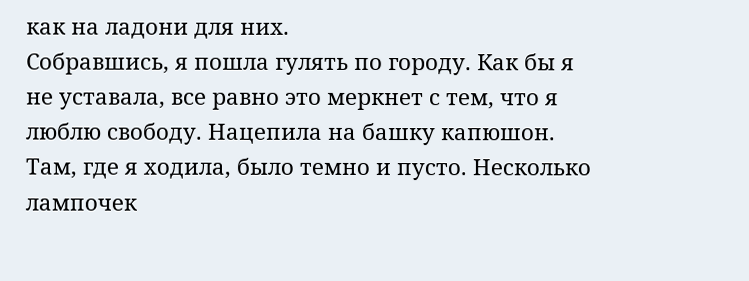как на ладони для них.
Собравшись, я пошла гулять по городу. Как бы я не уставала, все равно это меркнет с тем, что я люблю свободу. Нацепила на башку капюшон. Там, где я ходила, было темно и пусто. Несколько лампочек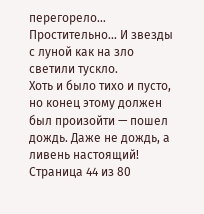перегорело… Простительно… И звезды с луной как на зло светили тускло.
Хоть и было тихо и пусто, но конец этому должен был произойти — пошел дождь. Даже не дождь, а ливень настоящий!
Страница 44 из 80